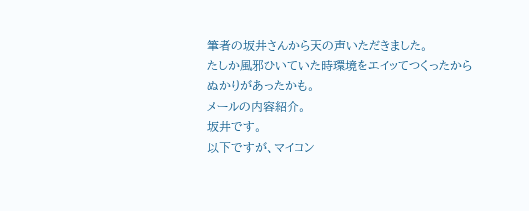筆者の坂井さんから天の声いただきました。
たしか風邪ひいていた時環境をエイッてつくったからぬかりがあったかも。
メールの内容紹介。
坂井です。
以下ですが、マイコン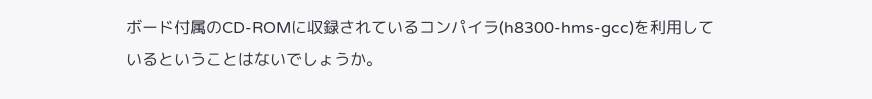ボード付属のCD-ROMに収録されているコンパイラ(h8300-hms-gcc)を利用しているということはないでしょうか。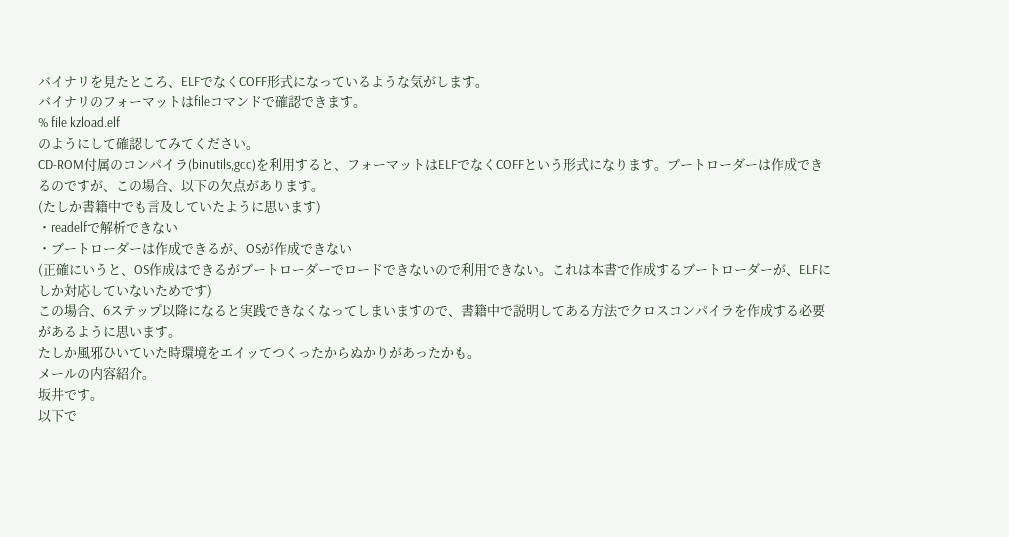バイナリを見たところ、ELFでなくCOFF形式になっているような気がします。
バイナリのフォーマットはfileコマンドで確認できます。
% file kzload.elf
のようにして確認してみてください。
CD-ROM付属のコンパイラ(binutils,gcc)を利用すると、フォーマットはELFでなくCOFFという形式になります。ブートローダーは作成できるのですが、この場合、以下の欠点があります。
(たしか書籍中でも言及していたように思います)
・readelfで解析できない
・ブートローダーは作成できるが、OSが作成できない
(正確にいうと、OS作成はできるがブートローダーでロードできないので利用できない。これは本書で作成するブートローダーが、ELFにしか対応していないためです)
この場合、6ステップ以降になると実践できなくなってしまいますので、書籍中で説明してある方法でクロスコンパイラを作成する必要があるように思います。
たしか風邪ひいていた時環境をエイッてつくったからぬかりがあったかも。
メールの内容紹介。
坂井です。
以下で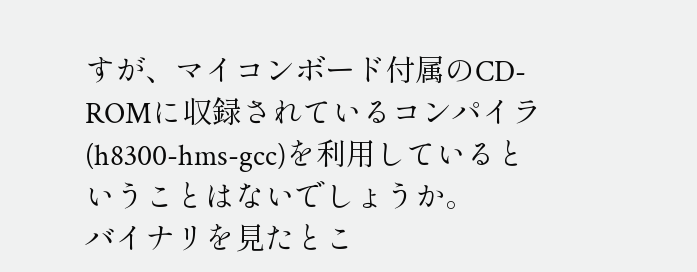すが、マイコンボード付属のCD-ROMに収録されているコンパイラ(h8300-hms-gcc)を利用しているということはないでしょうか。
バイナリを見たとこ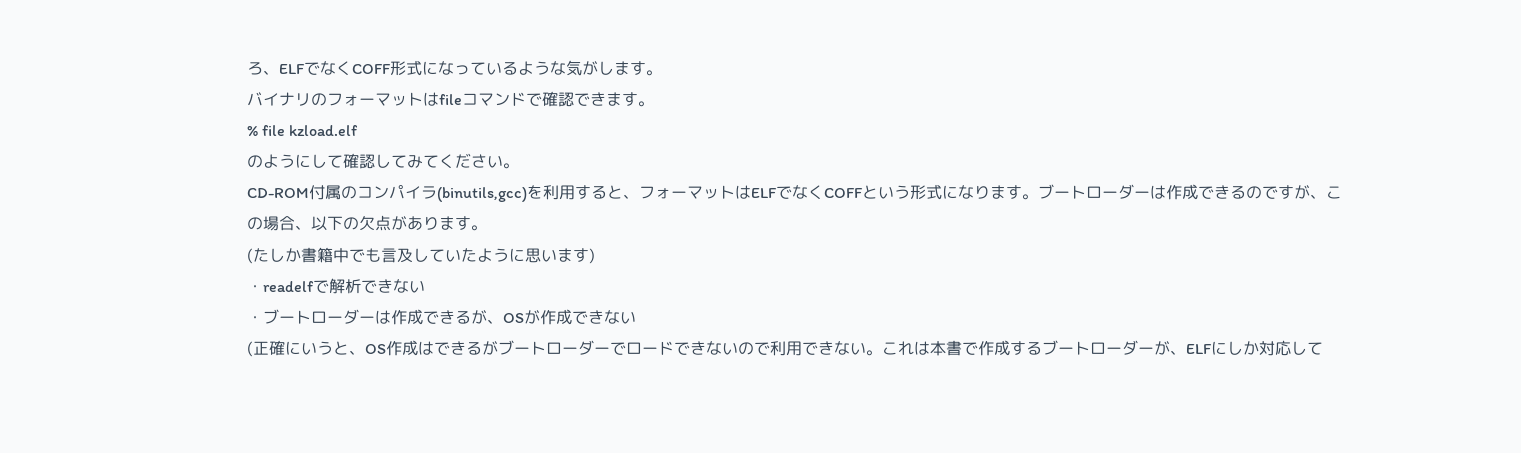ろ、ELFでなくCOFF形式になっているような気がします。
バイナリのフォーマットはfileコマンドで確認できます。
% file kzload.elf
のようにして確認してみてください。
CD-ROM付属のコンパイラ(binutils,gcc)を利用すると、フォーマットはELFでなくCOFFという形式になります。ブートローダーは作成できるのですが、この場合、以下の欠点があります。
(たしか書籍中でも言及していたように思います)
・readelfで解析できない
・ブートローダーは作成できるが、OSが作成できない
(正確にいうと、OS作成はできるがブートローダーでロードできないので利用できない。これは本書で作成するブートローダーが、ELFにしか対応して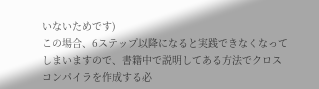いないためです)
この場合、6ステップ以降になると実践できなくなってしまいますので、書籍中で説明してある方法でクロスコンパイラを作成する必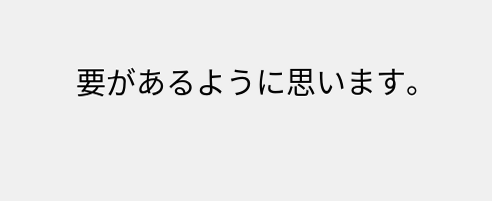要があるように思います。